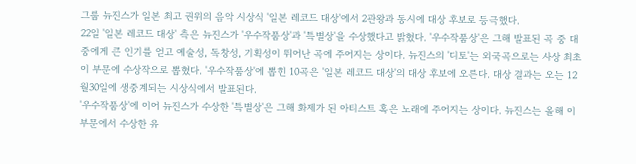그룹 뉴진스가 일본 최고 권위의 음악 시상식 '일본 레코드 대상'에서 2관왕과 동시에 대상 후보로 등극했다.
22일 '일본 레코드 대상' 측은 뉴진스가 '우수작품상'과 '특별상'을 수상했다고 밝혔다. '우수작품상'은 그해 발표된 곡 중 대중에게 큰 인기를 얻고 예술성, 독창성, 기획성이 뛰어난 곡에 주어지는 상이다. 뉴진스의 '디토'는 외국곡으로는 사상 최초 이 부문에 수상작으로 뽑혔다. '우수작품상'에 뽑힌 10곡은 '일본 레코드 대상'의 대상 후보에 오른다. 대상 결과는 오는 12월30일에 생중계되는 시상식에서 발표된다.
'우수작품상'에 이어 뉴진스가 수상한 '특별상'은 그해 화제가 된 아티스트 혹은 노래에 주어지는 상이다. 뉴진스는 올해 이 부문에서 수상한 유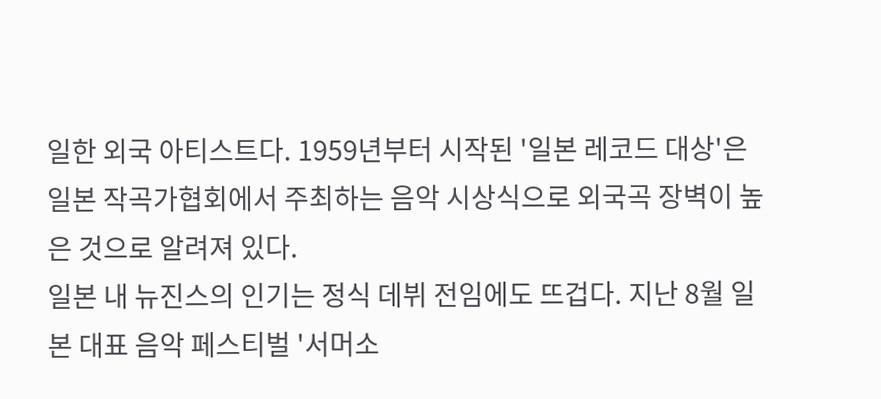일한 외국 아티스트다. 1959년부터 시작된 '일본 레코드 대상'은 일본 작곡가협회에서 주최하는 음악 시상식으로 외국곡 장벽이 높은 것으로 알려져 있다.
일본 내 뉴진스의 인기는 정식 데뷔 전임에도 뜨겁다. 지난 8월 일본 대표 음악 페스티벌 '서머소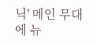닉' 메인 무대에 뉴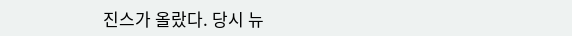진스가 올랐다. 당시 뉴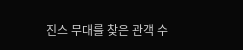진스 무대를 찾은 관객 수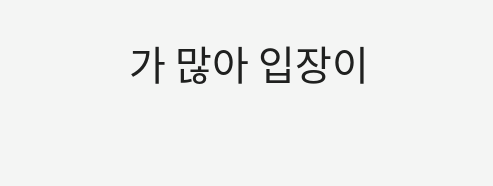가 많아 입장이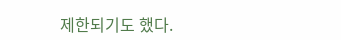제한되기도 했다.